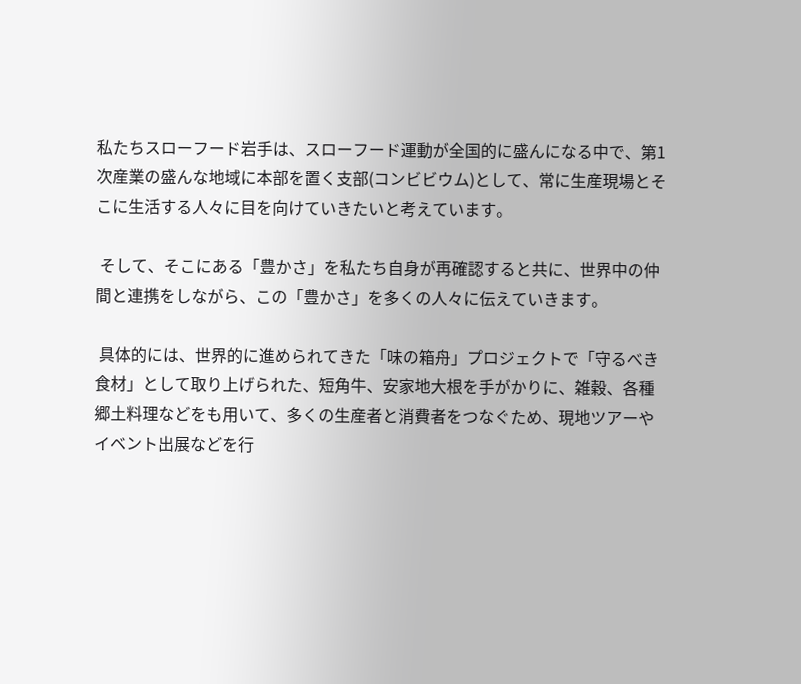私たちスローフード岩手は、スローフード運動が全国的に盛んになる中で、第1次産業の盛んな地域に本部を置く支部(コンビビウム)として、常に生産現場とそこに生活する人々に目を向けていきたいと考えています。

 そして、そこにある「豊かさ」を私たち自身が再確認すると共に、世界中の仲間と連携をしながら、この「豊かさ」を多くの人々に伝えていきます。

 具体的には、世界的に進められてきた「味の箱舟」プロジェクトで「守るべき食材」として取り上げられた、短角牛、安家地大根を手がかりに、雑穀、各種郷土料理などをも用いて、多くの生産者と消費者をつなぐため、現地ツアーやイベント出展などを行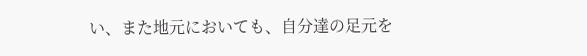い、また地元においても、自分達の足元を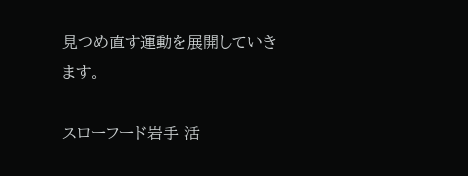見つめ直す運動を展開していきます。

スローフード岩手 活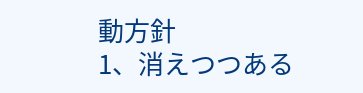動方針
1、消えつつある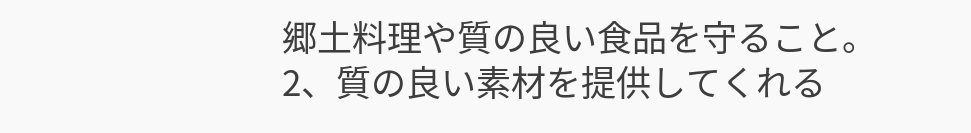郷土料理や質の良い食品を守ること。
2、質の良い素材を提供してくれる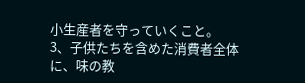小生産者を守っていくこと。
3、子供たちを含めた消費者全体に、味の教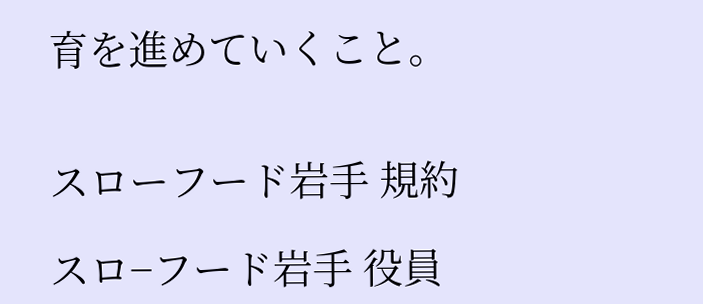育を進めていくこと。


スローフード岩手 規約

スロ−フード岩手 役員